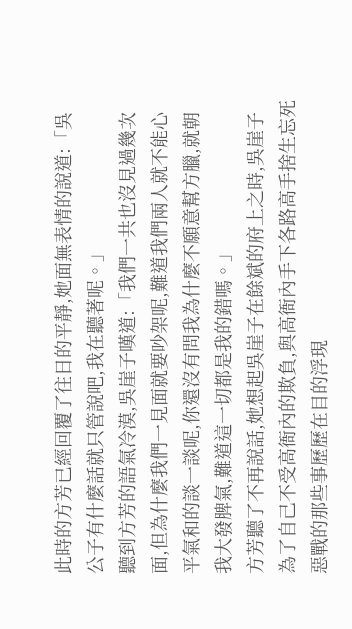此時的方芳已經回覆了往日的平靜,她面無表情的說道:「吳公子有什麼話就只管說吧,我在聽著呢。」
聽到方芳的語氣冷漠,吳崖子嘆道:「我們一共也沒見過幾次面,但為什麼我們一見面就要吵架呢,難道我們兩人就不能心平氣和的談一談呢,你還沒有問我為什麼不願意幫方臘,就朝我大發脾氣,難道這一切都是我的錯嗎。」
方芳聽了不再說話,她想起吳崖子在餘斌的府上之時,吳崖子為了自己不受高衙內的欺負,與高衙內手下各路高手捨生忘死惡戰的那些事歷歷在目的浮現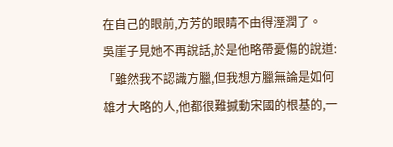在自己的眼前,方芳的眼睛不由得溼潤了。
吳崖子見她不再說話,於是他略帶憂傷的說道:「雖然我不認識方臘,但我想方臘無論是如何雄才大略的人,他都很難撼動宋國的根基的,一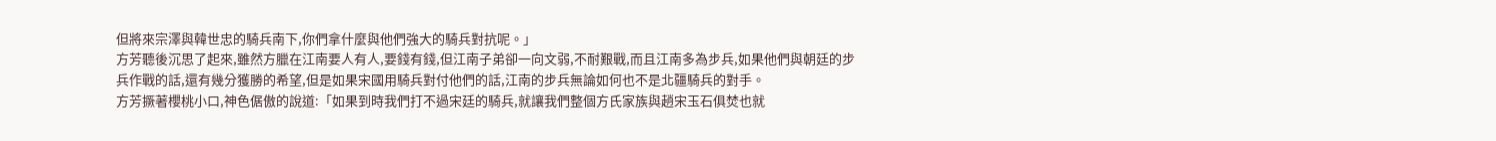但將來宗澤與韓世忠的騎兵南下,你們拿什麼與他們強大的騎兵對抗呢。」
方芳聽後沉思了起來,雖然方臘在江南要人有人,要錢有錢,但江南子弟卻一向文弱,不耐艱戰,而且江南多為步兵,如果他們與朝廷的步兵作戰的話,還有幾分獲勝的希望,但是如果宋國用騎兵對付他們的話,江南的步兵無論如何也不是北疆騎兵的對手。
方芳撅著櫻桃小口,神色倨傲的說道:「如果到時我們打不過宋廷的騎兵,就讓我們整個方氏家族與趙宋玉石俱焚也就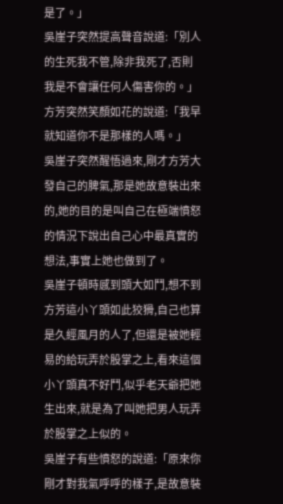是了。」
吳崖子突然提高聲音說道:「別人的生死我不管,除非我死了,否則我是不會讓任何人傷害你的。」
方芳突然笑顏如花的說道:「我早就知道你不是那樣的人嗎。」
吳崖子突然醒悟過來,剛才方芳大發自己的脾氣,那是她故意裝出來的,她的目的是叫自己在極端憤怒的情況下說出自己心中最真實的想法,事實上她也做到了。
吳崖子頓時感到頭大如鬥,想不到方芳這小丫頭如此狡猾,自己也算是久經風月的人了,但還是被她輕易的給玩弄於股掌之上,看來這個小丫頭真不好鬥,似乎老天爺把她生出來,就是為了叫她把男人玩弄於股掌之上似的。
吳崖子有些憤怒的說道:「原來你剛才對我氣呼呼的樣子,是故意裝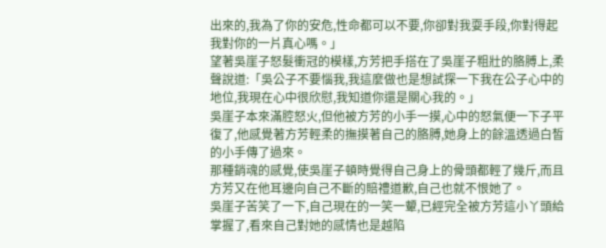出來的,我為了你的安危,性命都可以不要,你卻對我耍手段,你對得起我對你的一片真心嗎。」
望著吳崖子怒髮衝冠的模樣,方芳把手搭在了吳崖子粗壯的胳膊上,柔聲說道:「吳公子不要惱我,我這麼做也是想試探一下我在公子心中的地位,我現在心中很欣慰,我知道你還是關心我的。」
吳崖子本來滿腔怒火,但他被方芳的小手一摸,心中的怒氣便一下子平復了,他感覺著方芳輕柔的撫摸著自己的胳膊,她身上的餘溫透過白皙的小手傳了過來。
那種銷魂的感覺,使吳崖子頓時覺得自己身上的骨頭都輕了幾斤,而且方芳又在他耳邊向自己不斷的賠禮道歉,自己也就不恨她了。
吳崖子苦笑了一下,自己現在的一笑一顰,已經完全被方芳這小丫頭給掌握了,看來自己對她的感情也是越陷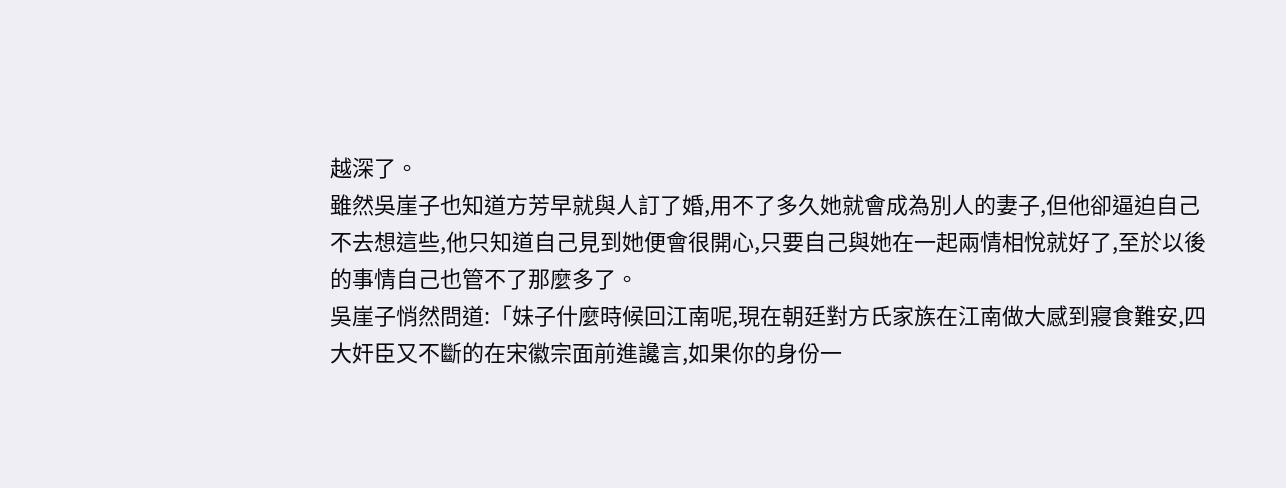越深了。
雖然吳崖子也知道方芳早就與人訂了婚,用不了多久她就會成為別人的妻子,但他卻逼迫自己不去想這些,他只知道自己見到她便會很開心,只要自己與她在一起兩情相悅就好了,至於以後的事情自己也管不了那麼多了。
吳崖子悄然問道:「妹子什麼時候回江南呢,現在朝廷對方氏家族在江南做大感到寢食難安,四大奸臣又不斷的在宋徽宗面前進讒言,如果你的身份一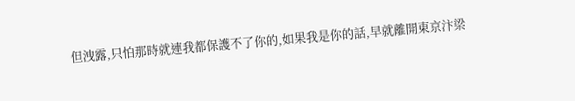但洩露,只怕那時就連我都保護不了你的,如果我是你的話,早就離開東京汴梁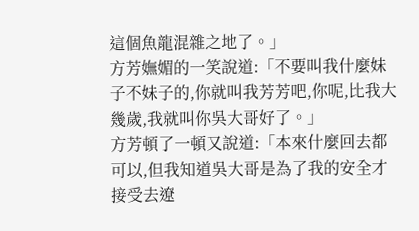這個魚龍混雜之地了。」
方芳嫵媚的一笑說道:「不要叫我什麼妹子不妹子的,你就叫我芳芳吧,你呢,比我大幾歲,我就叫你吳大哥好了。」
方芳頓了一頓又說道:「本來什麼回去都可以,但我知道吳大哥是為了我的安全才接受去遼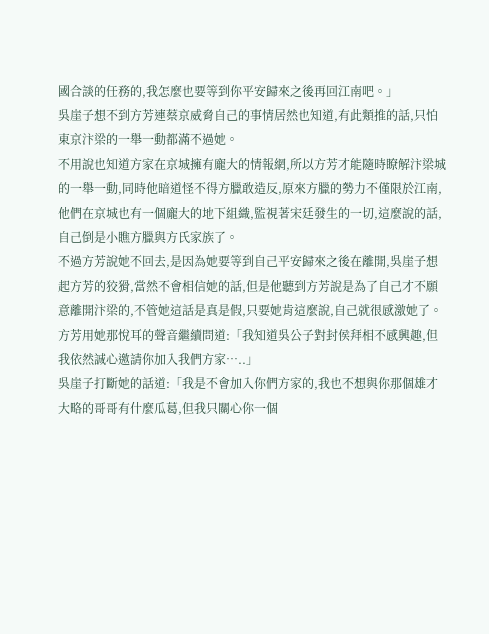國合談的任務的,我怎麼也要等到你平安歸來之後再回江南吧。」
吳崖子想不到方芳連蔡京威脅自己的事情居然也知道,有此類推的話,只怕東京汴梁的一舉一動都滿不過她。
不用說也知道方家在京城擁有龐大的情報網,所以方芳才能隨時瞭解汴梁城的一舉一動,同時他暗道怪不得方臘敢造反,原來方臘的勢力不僅限於江南,他們在京城也有一個龐大的地下組織,監視著宋廷發生的一切,這麼說的話,自己倒是小瞧方臘與方氏家族了。
不過方芳說她不回去,是因為她要等到自己平安歸來之後在離開,吳崖子想起方芳的狡猾,當然不會相信她的話,但是他聽到方芳說是為了自己才不願意離開汴梁的,不管她這話是真是假,只要她肯這麼說,自己就很感激她了。
方芳用她那悅耳的聲音繼續問道:「我知道吳公子對封侯拜相不感興趣,但我依然誠心邀請你加入我們方家…..」
吳崖子打斷她的話道:「我是不會加入你們方家的,我也不想與你那個雄才大略的哥哥有什麼瓜葛,但我只關心你一個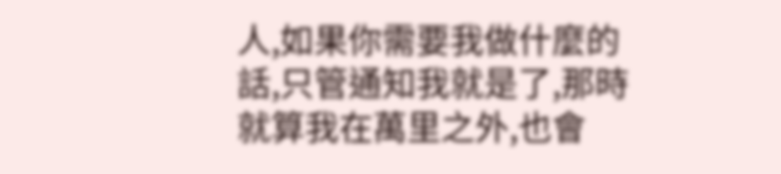人,如果你需要我做什麼的話,只管通知我就是了,那時就算我在萬里之外,也會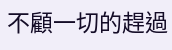不顧一切的趕過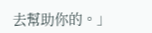去幫助你的。」